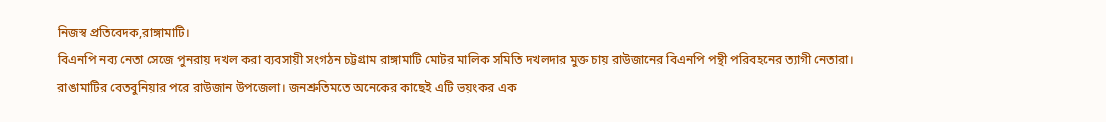নিজস্ব প্রতিবেদক,রাঙ্গামাটি।
বিএনপি নব্য নেতা সেজে পুনরায় দখল করা ব্যবসায়ী সংগঠন চট্টগ্রাম রাঙ্গামাটি মোটর মালিক সমিতি দখলদার মুক্ত চায় রাউজানের বিএনপি পন্থী পরিবহনের ত্যাগী নেতারা।
রাঙামাটির বেতবুনিয়ার পরে রাউজান উপজেলা। জনশ্রুতিমতে অনেকের কাছেই এটি ভয়ংকর এক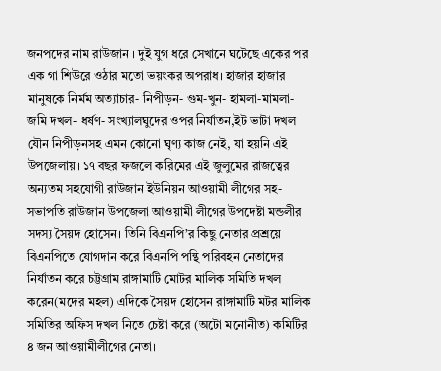জনপদের নাম রাউজান । দুই যুগ ধরে সেখানে ঘটেছে একের পর এক গা শিউরে ওঠার মতো ভয়ংকর অপরাধ। হাজার হাজার মানুষকে নির্মম অত্যাচার- নিপীড়ন- গুম-খুন- হামলা-মামলা- জমি দখল- ধর্ষণ- সংখ্যালঘুদের ওপর নির্যাতন,ইট ভাটা দখল যৌন নিপীড়নসহ এমন কোনো ঘৃণ্য কাজ নেই, যা হয়নি এই উপজেলায়। ১৭ বছর ফজলে করিমের এই জুলুমের রাজত্বের অন্যতম সহযোগী রাউজান ইউনিয়ন আওয়ামী লীগের সহ-সভাপতি রাউজান উপজেলা আওয়ামী লীগের উপদেষ্টা মন্ডলীর সদস্য সৈয়দ হোসেন। তিনি বিএনপি’র কিছু নেতার প্রশ্রয়ে বিএনপিতে যোগদান করে বিএনপি পন্থি পরিবহন নেতাদের নির্যাতন করে চট্টগ্রাম রাঙ্গামাটি মোটর মালিক সমিতি দখল করেন(মদের মহল) এদিকে সৈয়দ হোসেন রাঙ্গামাটি মটর মালিক সমিতির অফিস দখল নিতে চেষ্টা করে (অটো মনোনীত) কমিটির ৪ জন আওয়ামীলীগের নেতা।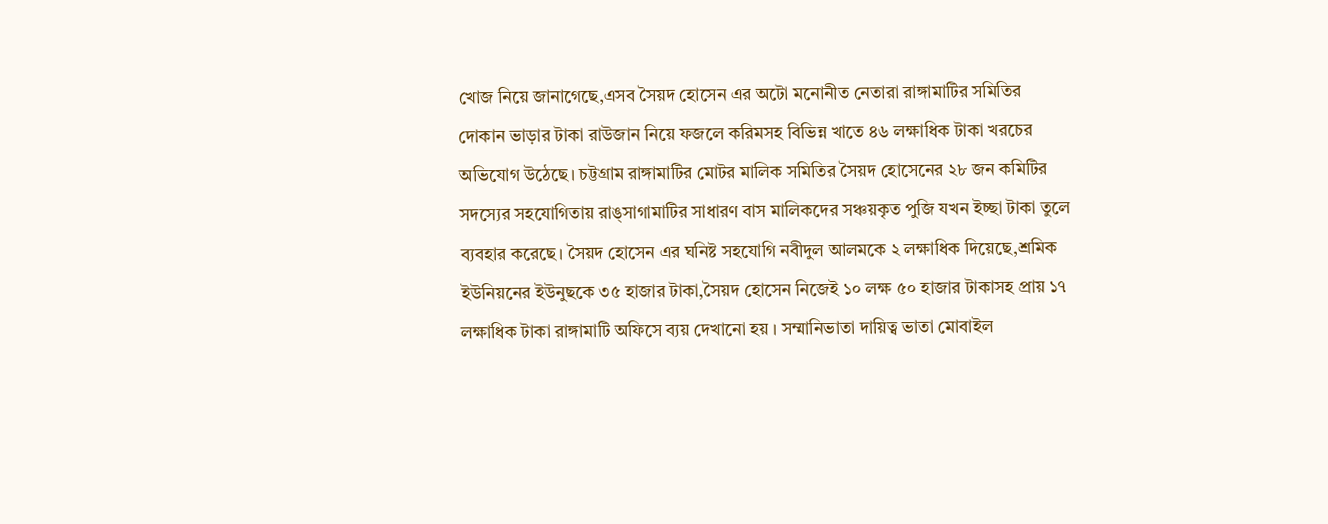খোজ নিয়ে জানাগেছে,এসব সৈয়দ হোসেন এর অটো মনোনীত নেতারা রাঙ্গামাটির সমিতির দোকান ভাড়ার টাকা রাউজান নিয়ে ফজলে করিমসহ বিভিন্ন খাতে ৪৬ লক্ষাধিক টাকা খরচের অভিযোগ উঠেছে। চট্টগ্রাম রাঙ্গামাটির মোটর মালিক সমিতির সৈয়দ হোসেনের ২৮ জন কমিটির সদস্যের সহযোগিতায় রাঙ্সাগামাটির সাধারণ বাস মালিকদের সঞ্চয়কৃত পুজি যখন ইচ্ছা টাকা তুলে ব্যবহার করেছে। সৈয়দ হোসেন এর ঘনিষ্ট সহযোগি নবীদুল আলমকে ২ লক্ষাধিক দিয়েছে,শ্রমিক ইউনিয়নের ইউনুছকে ৩৫ হাজার টাকা,সৈয়দ হোসেন নিজেই ১০ লক্ষ ৫০ হাজার টাকাসহ প্রায় ১৭ লক্ষাধিক টাকা রাঙ্গামাটি অফিসে ব্যয় দেখানো হয় । সম্মানিভাতা দায়িত্ব ভাতা মোবাইল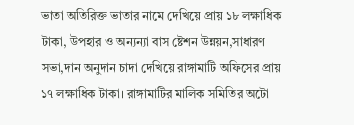ভাতা অতিরিক্ত ভাতার নামে দেখিয়ে প্রায় ১৮ লক্ষাধিক টাকা, উপহার ও অন্যন্যা বাস ষ্টেশন উন্নয়ন,সাধারণ সভা,দান অনুদান চাদা দেখিয়ে রাঙ্গামাটি অফিসের প্রায় ১৭ লক্ষাধিক টাকা। রাঙ্গামাটির মালিক সমিতির অটো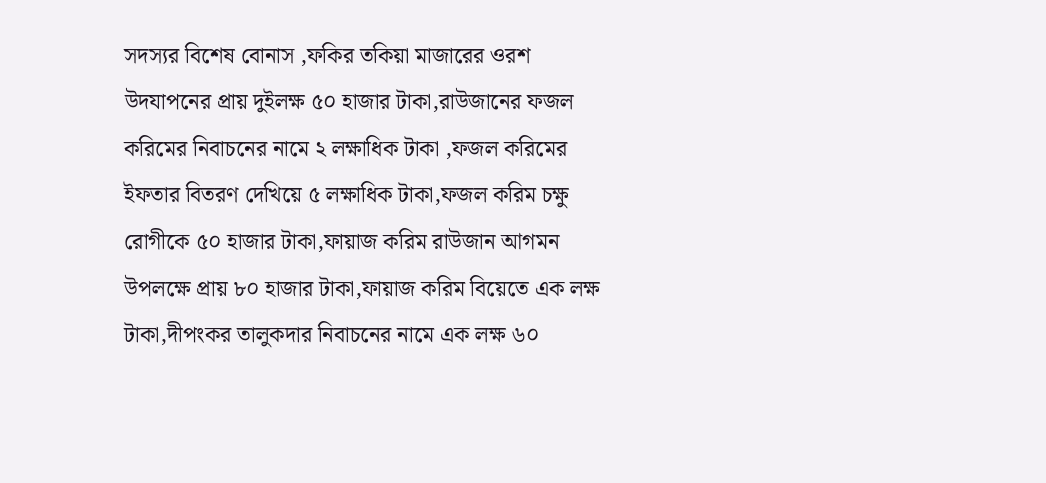সদস্যর বিশেষ বোনাস ,ফকির তকিয়া মাজারের ওরশ উদযাপনের প্রায় দুইলক্ষ ৫০ হাজার টাকা,রাউজানের ফজল করিমের নিবাচনের নামে ২ লক্ষাধিক টাকা ,ফজল করিমের ইফতার বিতরণ দেখিয়ে ৫ লক্ষাধিক টাকা,ফজল করিম চক্ষু রোগীকে ৫০ হাজার টাকা,ফায়াজ করিম রাউজান আগমন উপলক্ষে প্রায় ৮০ হাজার টাকা,ফায়াজ করিম বিয়েতে এক লক্ষ টাকা,দীপংকর তালুকদার নিবাচনের নামে এক লক্ষ ৬০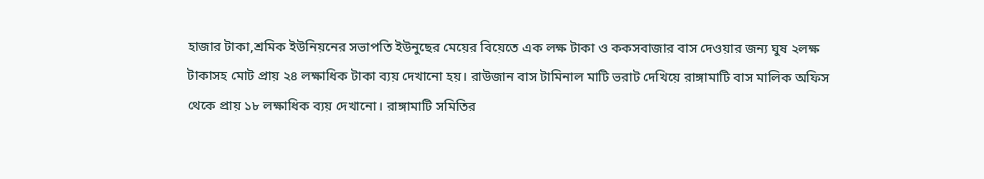হাজার টাকা,শ্রমিক ইউনিয়নের সভাপতি ইউনুছের মেয়ের বিয়েতে এক লক্ষ টাকা ও ককসবাজার বাস দেওয়ার জন্য ঘুষ ২লক্ষ টাকাসহ মোট প্রায় ২৪ লক্ষাধিক টাকা ব্যয় দেখানো হয়। রাউজান বাস টামিনাল মাটি ভরাট দেখিয়ে রাঙ্গামাটি বাস মালিক অফিস থেকে প্রায় ১৮ লক্ষাধিক ব্যয় দেখানো। রাঙ্গামাটি সমিতির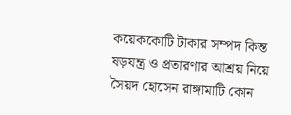কয়েককোটি টাকার সম্পদ কিন্ত ষড়যন্ত্র ও প্রতারণার আশ্রয় নিয়ে সৈয়দ হোসেন রাঙ্গামাটি কোন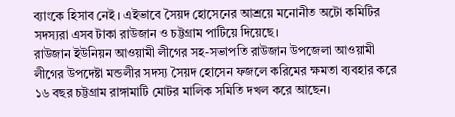ব্যাংকে হিসাব নেই । এইভাবে সৈয়দ হোসেনের আশ্রয়ে মনোনীত অটো কমিটির সদস্যরা এসব টাকা রাউজান ও চট্টগ্রাম পাটিয়ে দিয়েছে।
রাউজান ইউনিয়ন আওয়ামী লীগের সহ-সভাপতি রাউজান উপজেলা আওয়ামী লীগের উপদেষ্টা মন্ডলীর সদস্য সৈয়দ হোসেন ফজলে করিমের ক্ষমতা ব্যবহার করে ১৬ বছর চট্টগ্রাম রাঙ্গামাটি মোটর মালিক সমিতি দখল করে আছেন।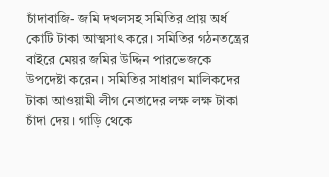চাঁদাবাজি- জমি দখলসহ সমিতির প্রায় অর্ধ কোটি টাকা আত্মসাৎ করে। সমিতির গঠনতন্ত্রের বাইরে মেয়র জমির উদ্দিন পারভেজকে উপদেষ্টা করেন। সমিতির সাধারণ মালিকদের টাকা আওয়ামী লীগ নেতাদের লক্ষ লক্ষ টাকা চাঁদা দেয়। গাড়ি থেকে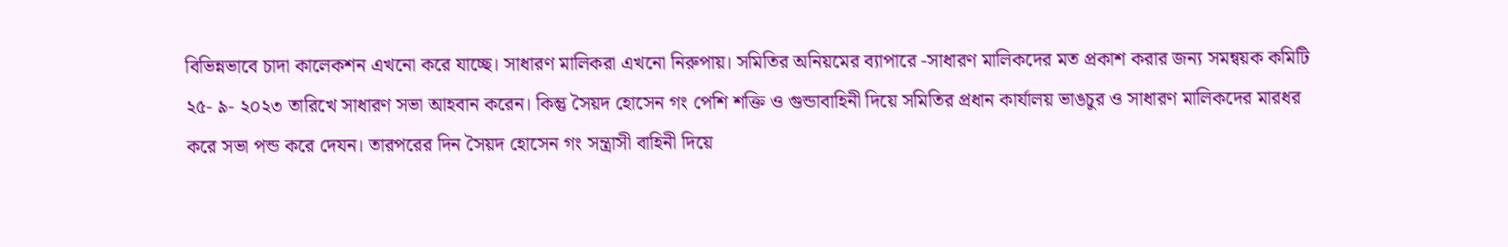বিভিন্নভাবে চাদা কালেকশন এখনো করে যাচ্ছে। সাধারণ মালিকরা এখনো নিরুপায়। সমিতির অনিয়মের ব্যাপারে -সাধারণ মালিকদের মত প্রকাশ করার জন্য সমন্বয়ক কমিটি ২৫- ৯- ২০২৩ তারিখে সাধারণ সভা আহবান করেন। কিন্তু সৈয়দ হোসেন গং পেশি শক্তি ও গুন্ডাবাহিনী দিয়ে সমিতির প্রধান কার্যালয় ভাঙচুর ও সাধারণ মালিকদের মারধর করে সভা পন্ড করে দেযন। তারপরের দিন সৈয়দ হোসেন গং সন্ত্রাসী বাহিনী দিয়ে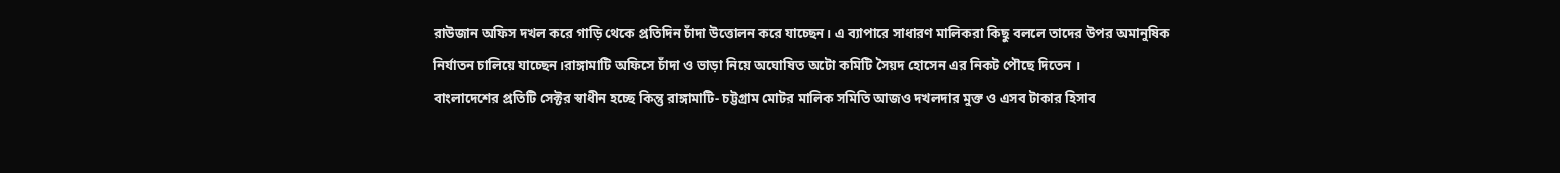রাউজান অফিস দখল করে গাড়ি থেকে প্রতিদিন চাঁদা উত্তোলন করে যাচ্ছেন। এ ব্যাপারে সাধারণ মালিকরা কিছু বললে তাদের উপর অমানুষিক নির্যাতন চালিয়ে যাচ্ছেন।রাঙ্গামাটি অফিসে চাঁদা ও ভাড়া নিয়ে অঘোষিত অটো কমিটি সৈয়দ হোসেন এর নিকট পৌছে দিতেন ।
বাংলাদেশের প্রতিটি সেক্টর স্বাধীন হচ্ছে কিন্তু রাঙ্গামাটি- চট্টগ্রাম মোটর মালিক সমিতি আজও দখলদার মুক্ত ও এসব টাকার হিসাব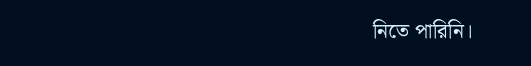নিতে পারিনি।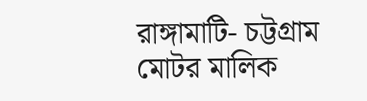রাঙ্গামাটি- চট্টগ্রাম মোটর মালিক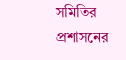সমিতির প্রশাসনের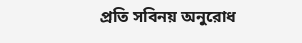প্রতি সবিনয় অনুরোধ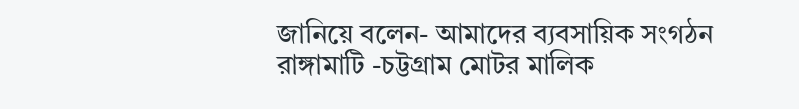জানিয়ে বলেন- আমাদের ব্যবসায়িক সংগঠন রাঙ্গামাটি -চট্টগ্রাম মোটর মালিক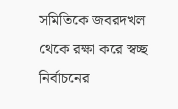সমিতিকে জবরদখল থেকে রক্ষা করে স্বচ্ছ নির্বাচনের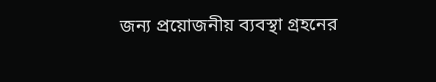জন্য প্রয়োজনীয় ব্যবস্থা গ্রহনের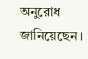অনুরোধ জানিয়েছেন ।